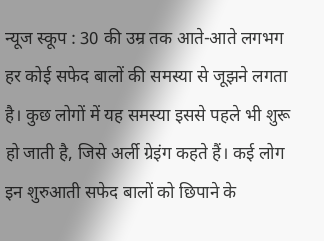न्यूज स्कूप : 30 की उम्र तक आते-आते लगभग हर कोई सफेद बालों की समस्या से जूझने लगता है। कुछ लोगों में यह समस्या इससे पहले भी शुरू हो जाती है, जिसे अर्ली ग्रेइंग कहते हैं। कई लोग इन शुरुआती सफेद बालों को छिपाने के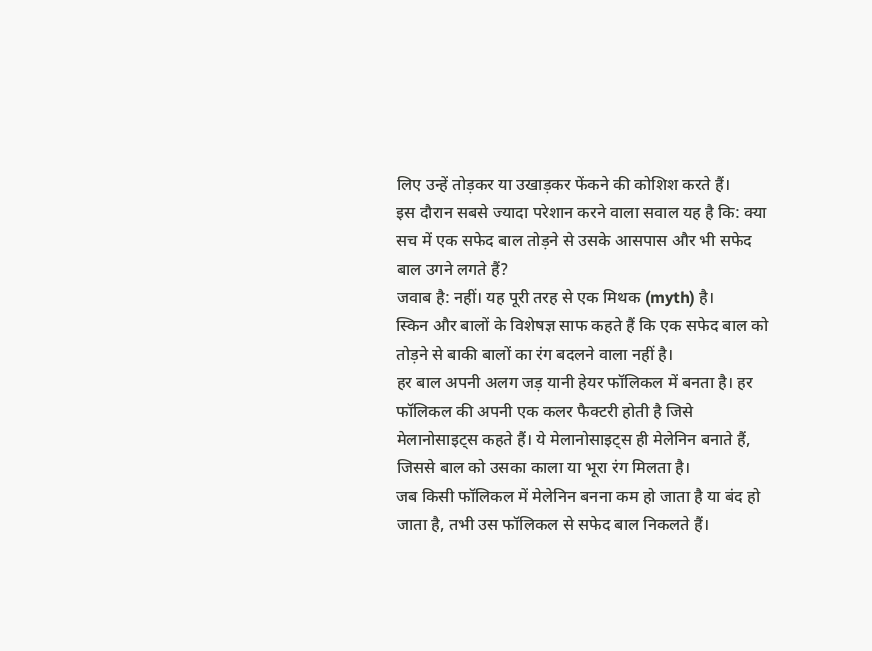लिए उन्हें तोड़कर या उखाड़कर फेंकने की कोशिश करते हैं।
इस दौरान सबसे ज्यादा परेशान करने वाला सवाल यह है कि: क्या सच में एक सफेद बाल तोड़ने से उसके आसपास और भी सफेद बाल उगने लगते हैं?
जवाब है: नहीं। यह पूरी तरह से एक मिथक (myth) है।
स्किन और बालों के विशेषज्ञ साफ कहते हैं कि एक सफेद बाल को तोड़ने से बाकी बालों का रंग बदलने वाला नहीं है।
हर बाल अपनी अलग जड़ यानी हेयर फॉलिकल में बनता है। हर फॉलिकल की अपनी एक कलर फैक्टरी होती है जिसे मेलानोसाइट्स कहते हैं। ये मेलानोसाइट्स ही मेलेनिन बनाते हैं, जिससे बाल को उसका काला या भूरा रंग मिलता है।
जब किसी फॉलिकल में मेलेनिन बनना कम हो जाता है या बंद हो जाता है, तभी उस फॉलिकल से सफेद बाल निकलते हैं।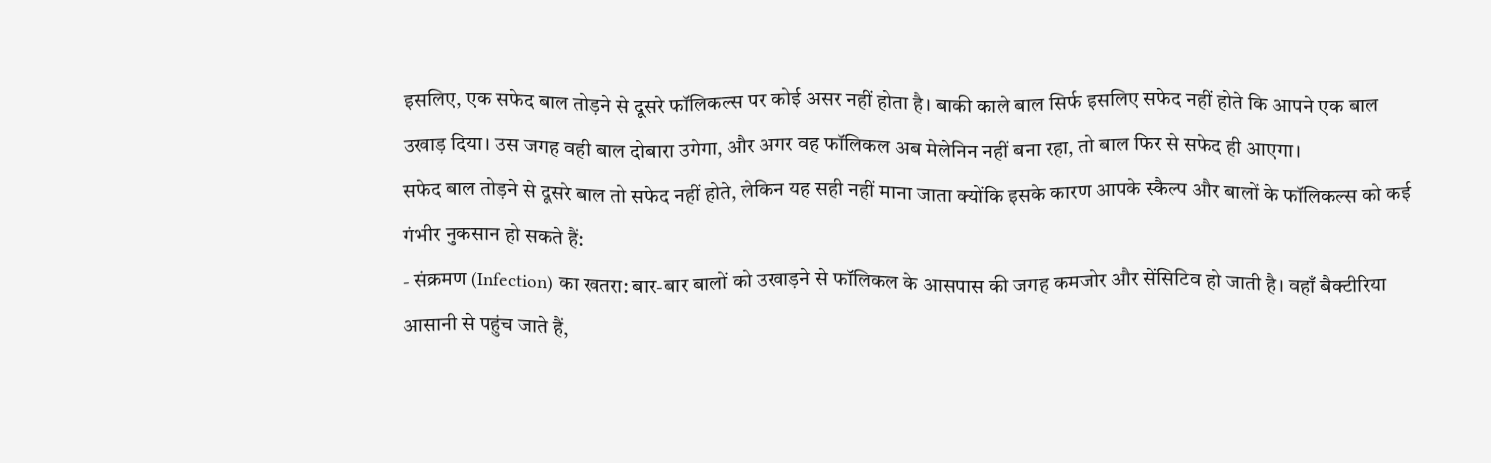इसलिए, एक सफेद बाल तोड़ने से दूसरे फॉलिकल्स पर कोई असर नहीं होता है। बाकी काले बाल सिर्फ इसलिए सफेद नहीं होते कि आपने एक बाल उखाड़ दिया। उस जगह वही बाल दोबारा उगेगा, और अगर वह फॉलिकल अब मेलेनिन नहीं बना रहा, तो बाल फिर से सफेद ही आएगा।
सफेद बाल तोड़ने से दूसरे बाल तो सफेद नहीं होते, लेकिन यह सही नहीं माना जाता क्योंकि इसके कारण आपके स्कैल्प और बालों के फॉलिकल्स को कई गंभीर नुकसान हो सकते हैं:
- संक्रमण (Infection) का खतरा: बार-बार बालों को उखाड़ने से फॉलिकल के आसपास की जगह कमजोर और सेंसिटिव हो जाती है। वहाँ बैक्टीरिया आसानी से पहुंच जाते हैं,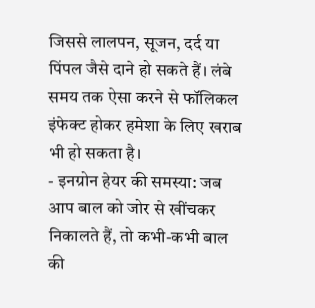जिससे लालपन, सूजन, दर्द या पिंपल जैसे दाने हो सकते हैं। लंबे समय तक ऐसा करने से फॉलिकल इंफेक्ट होकर हमेशा के लिए खराब भी हो सकता है।
- इनग्रोन हेयर की समस्या: जब आप बाल को जोर से खींचकर निकालते हैं, तो कभी-कभी बाल की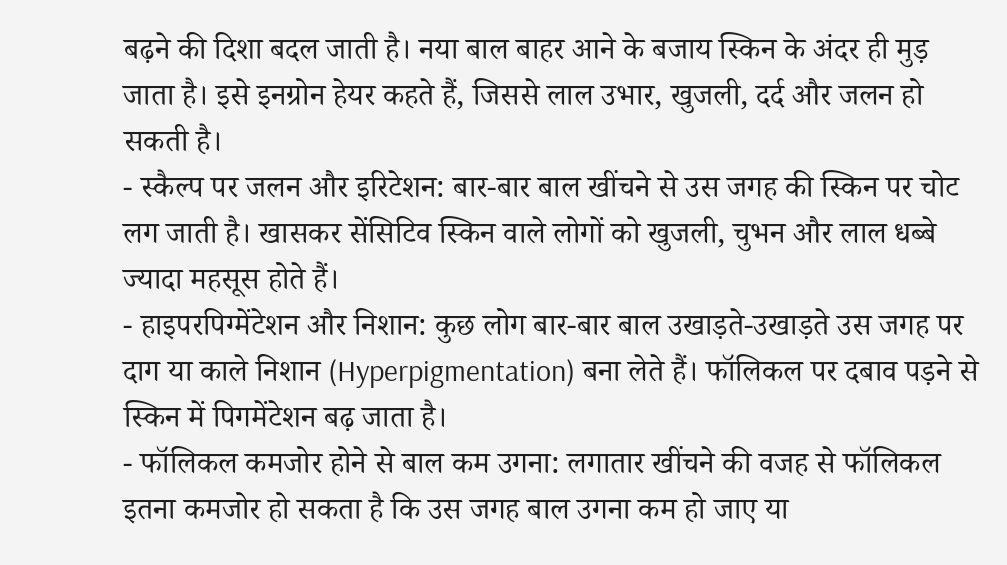बढ़ने की दिशा बदल जाती है। नया बाल बाहर आने के बजाय स्किन के अंदर ही मुड़ जाता है। इसे इनग्रोन हेयर कहते हैं, जिससे लाल उभार, खुजली, दर्द और जलन हो सकती है।
- स्कैल्प पर जलन और इरिटेशन: बार-बार बाल खींचने से उस जगह की स्किन पर चोट लग जाती है। खासकर सेंसिटिव स्किन वाले लोगों को खुजली, चुभन और लाल धब्बे ज्यादा महसूस होते हैं।
- हाइपरपिग्मेंटेशन और निशान: कुछ लोग बार-बार बाल उखाड़ते-उखाड़ते उस जगह पर दाग या काले निशान (Hyperpigmentation) बना लेते हैं। फॉलिकल पर दबाव पड़ने से स्किन में पिगमेंटेशन बढ़ जाता है।
- फॉलिकल कमजोर होने से बाल कम उगना: लगातार खींचने की वजह से फॉलिकल इतना कमजोर हो सकता है कि उस जगह बाल उगना कम हो जाए या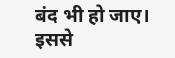बंद भी हो जाए। इससे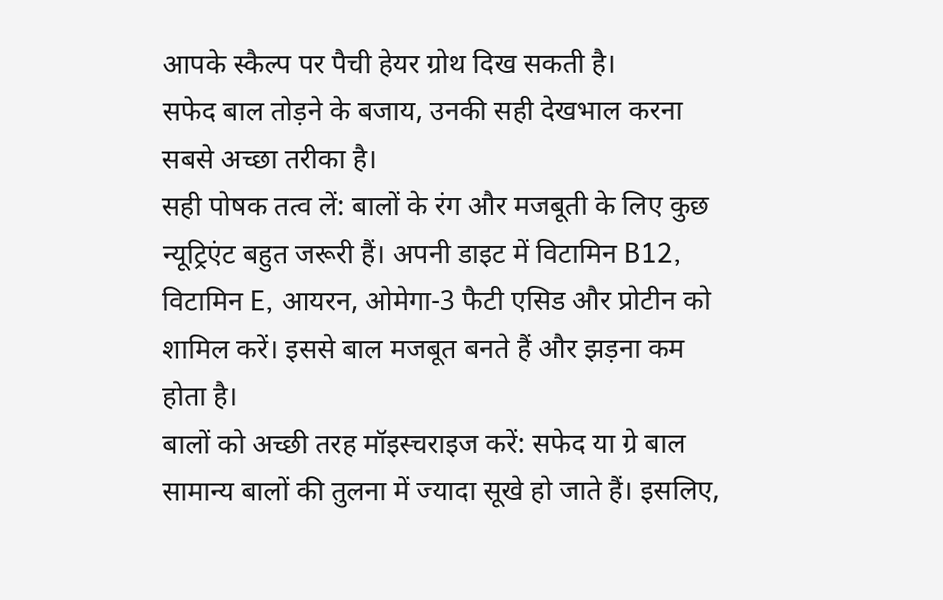आपके स्कैल्प पर पैची हेयर ग्रोथ दिख सकती है।
सफेद बाल तोड़ने के बजाय, उनकी सही देखभाल करना सबसे अच्छा तरीका है।
सही पोषक तत्व लें: बालों के रंग और मजबूती के लिए कुछ न्यूट्रिएंट बहुत जरूरी हैं। अपनी डाइट में विटामिन B12, विटामिन E, आयरन, ओमेगा-3 फैटी एसिड और प्रोटीन को शामिल करें। इससे बाल मजबूत बनते हैं और झड़ना कम होता है।
बालों को अच्छी तरह मॉइस्चराइज करें: सफेद या ग्रे बाल सामान्य बालों की तुलना में ज्यादा सूखे हो जाते हैं। इसलिए,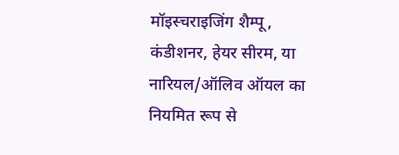मॉइस्चराइजिंग शैम्पू, कंडीशनर, हेयर सीरम, या नारियल/ऑलिव ऑयल का नियमित रूप से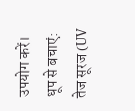उपयोग करें।
धूप से बचाएं: तेज सूरज (UV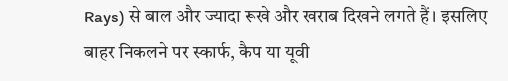Rays) से बाल और ज्यादा रूखे और खराब दिखने लगते हैं। इसलिए बाहर निकलने पर स्कार्फ, कैप या यूवी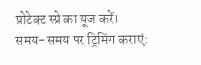प्रोटेक्ट स्प्रे का यूज करें।
समय-समय पर ट्रिमिंग कराएं: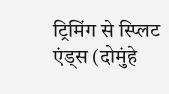ट्रिमिंग से स्प्लिट एंड्स (दोमुंहे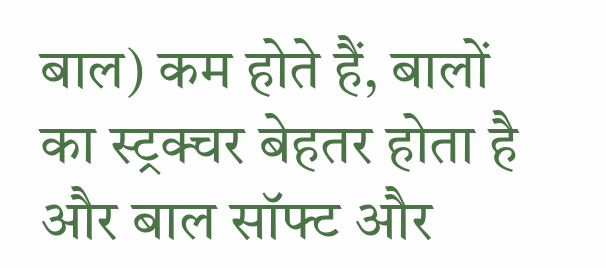बाल) कम होते हैं, बालों का स्ट्रक्चर बेहतर होता है और बाल सॉफ्ट और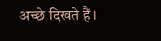अच्छे दिखते हैं।